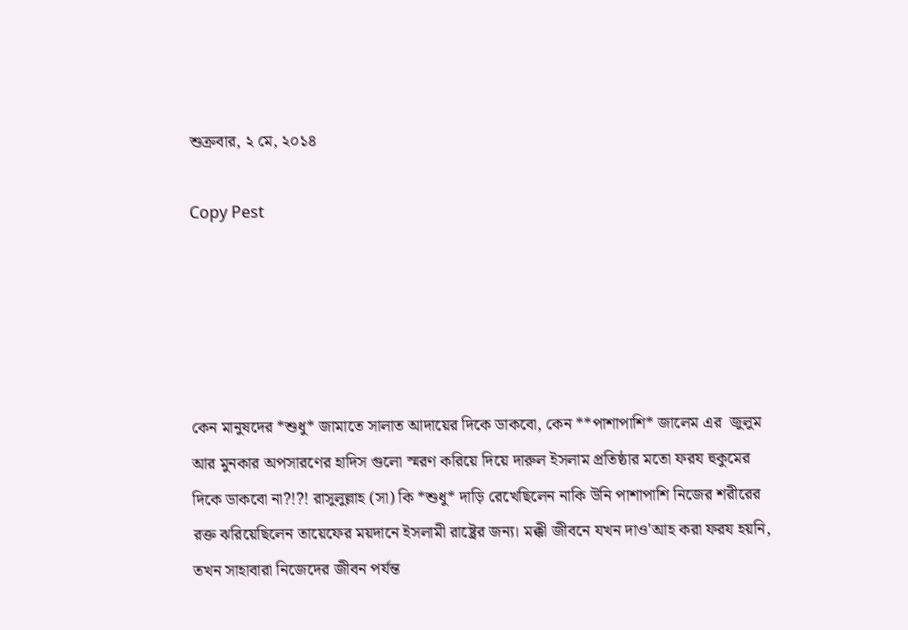শুক্রবার, ২ মে, ২০১৪

Copy Pest





কেন মানুষদের *শুধু* জামাতে সালাত আদায়ের দিকে ডাকবো, কেন **পাশাপাশি* জালেম এর  জুলুম আর মুনকার অপসারণের হাদিস গুলো স্মরণ করিয়ে দিয়ে দারুল ইসলাম প্রতিষ্ঠার মতো ফরয হুকুমের দিকে ডাকবো না?!?! রাসুলুল্লাহ (সা) কি *শুধু* দাড়ি রেখেছিলেন নাকি উনি পাশাপাশি নিজের শরীরের রক্ত ঝরিয়েছিলেন তায়েফের ময়দানে ইসলামী রাষ্ট্রের জন্য। মক্কী জীবনে যখন দাও'আহ করা ফরয হয়নি, তখন সাহাবারা নিজেদের জীবন পর্যন্ত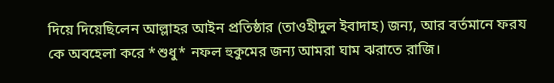দিয়ে দিয়েছিলেন আল্লাহর আইন প্রতিষ্ঠার (তাওহীদুল ইবাদাহ) জন্য, আর বর্তমানে ফরয কে অবহেলা করে *শুধু* নফল হুকুমের জন্য আমরা ঘাম ঝরাতে রাজি।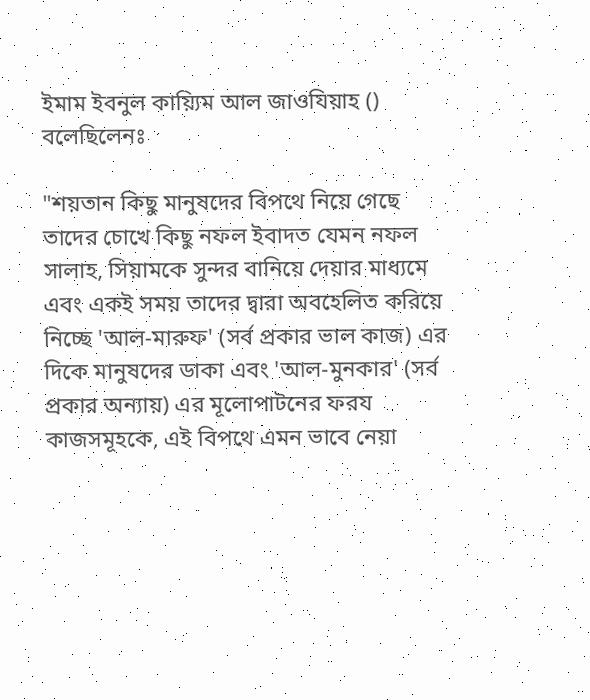ইমাম ইবনুল কায়্যিম আল জাওযিয়াহ () বলেছিলেনঃ

"শয়তান কিছু মানুষদের বিপথে নিয়ে গেছে তাদের চোখে কিছু নফল ইবাদত যেমন নফল সালাহ, সিয়ামকে সুন্দর বানিয়ে দেয়ার মাধ্যমে এবং একই সময় তাদের দ্বারা অবহেলিত করিয়ে নিচ্ছে 'আল-মারুফ' (সর্ব প্রকার ভাল কাজ) এর দিকে মানুষদের ডাকা এবং 'আল-মুনকার' (সর্ব প্রকার অন্যায়) এর মূলোপাটনের ফরয কাজসমূহকে, এই বিপথে এমন ভাবে নেয়া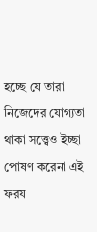হচ্ছে যে তারা নিজেদের যোগ্যতা থাকা সত্ত্বেও ইচ্ছা পোষণ করেনা এই ফরয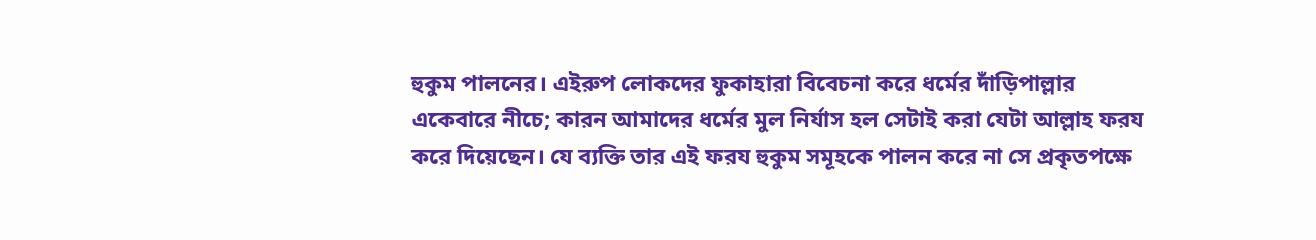হুকুম পালনের। এইরুপ লোকদের ফুকাহারা বিবেচনা করে ধর্মের দাঁড়িপাল্লার একেবারে নীচে; কারন আমাদের ধর্মের মুল নির্যাস হল সেটাই করা যেটা আল্লাহ ফরয করে দিয়েছেন। যে ব্যক্তি তার এই ফরয হুকুম সমূহকে পালন করে না সে প্রকৃতপক্ষে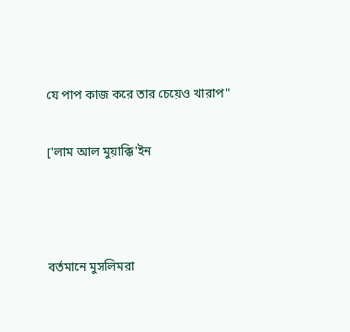যে পাপ কাজ করে তার চেয়েও খারাপ"

['লাম আল মুয়াক্কি'ইন



বর্তমানে মুসলিমরা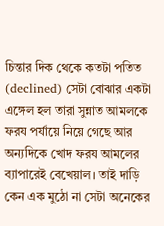চিন্তার দিক থেকে কতটা পতিত (declined) সেটা বোঝার একটা এঙ্গেল হল তারা সুন্নাত আমলকে ফরয পর্যায়ে নিয়ে গেছে আর অন্যদিকে খোদ ফরয আমলের ব্যাপারেই বেখেয়াল। তাই দাড়ি কেন এক মুঠো না সেটা অনেকের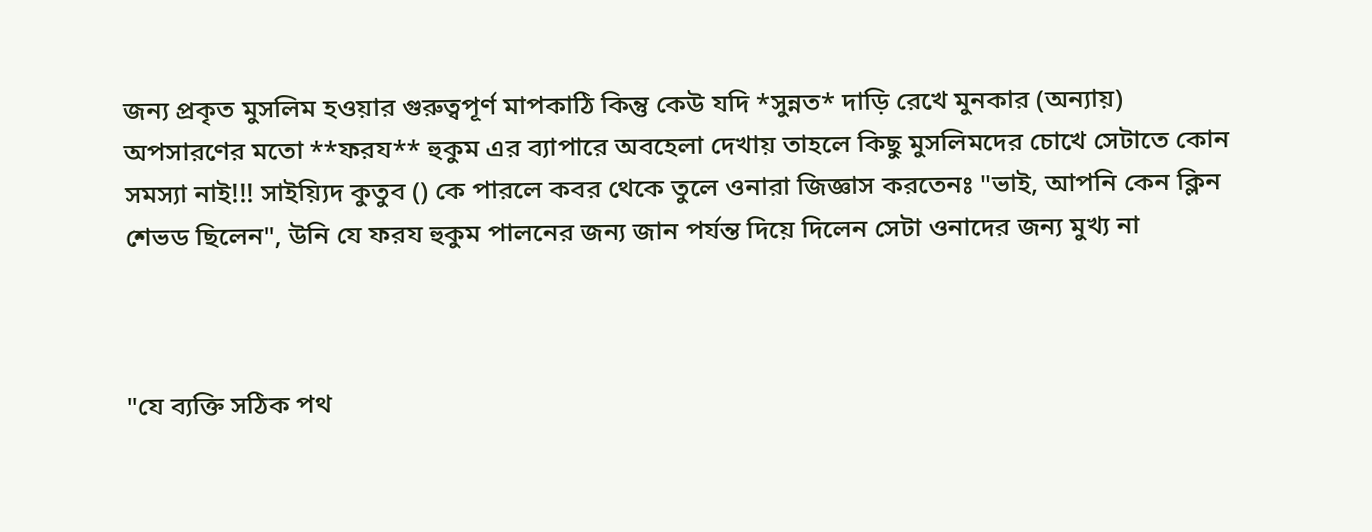জন্য প্রকৃত মুসলিম হওয়ার গুরুত্বপূর্ণ মাপকাঠি কিন্তু কেউ যদি *সুন্নত* দাড়ি রেখে মুনকার (অন্যায়) অপসারণের মতো **ফরয** হুকুম এর ব্যাপারে অবহেলা দেখায় তাহলে কিছু মুসলিমদের চোখে সেটাতে কোন সমস্যা নাই!!! সাইয়্যিদ কুতুব () কে পারলে কবর থেকে তুলে ওনারা জিজ্ঞাস করতেনঃ "ভাই, আপনি কেন ক্লিন শেভড ছিলেন", উনি যে ফরয হুকুম পালনের জন্য জান পর্যন্ত দিয়ে দিলেন সেটা ওনাদের জন্য মুখ্য না



"যে ব্যক্তি সঠিক পথ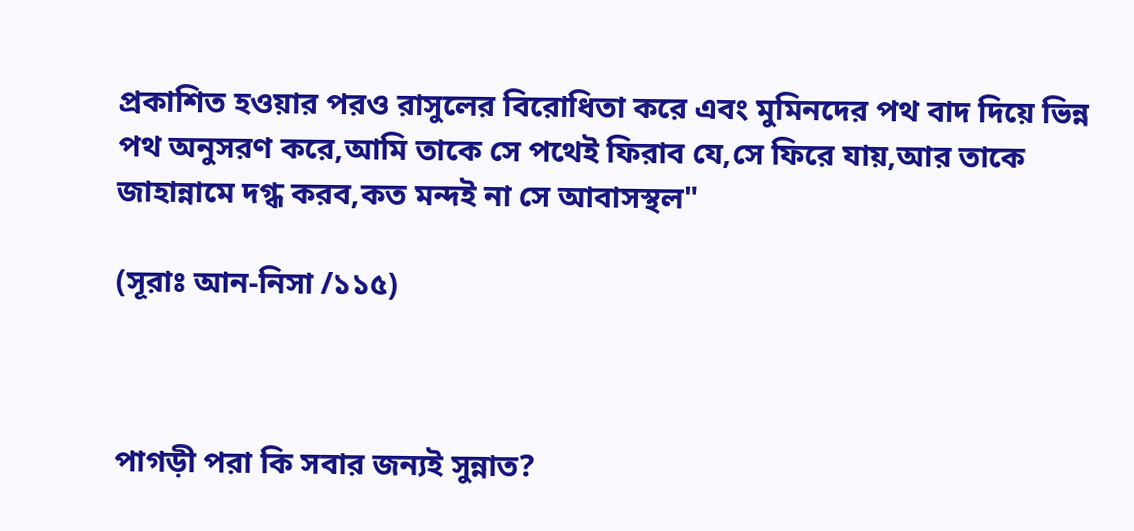প্রকাশিত হওয়ার পরও রাসুলের বিরোধিতা করে এবং মুমিনদের পথ বাদ দিয়ে ভিন্ন পথ অনুসরণ করে,আমি তাকে সে পথেই ফিরাব যে,সে ফিরে যায়,আর তাকে জাহান্নামে দগ্ধ করব,কত মন্দই না সে আবাসস্থল"

(সূরাঃ আন-নিসা /১১৫)



পাগড়ী পরা কি সবার জন্যই সুন্নাত?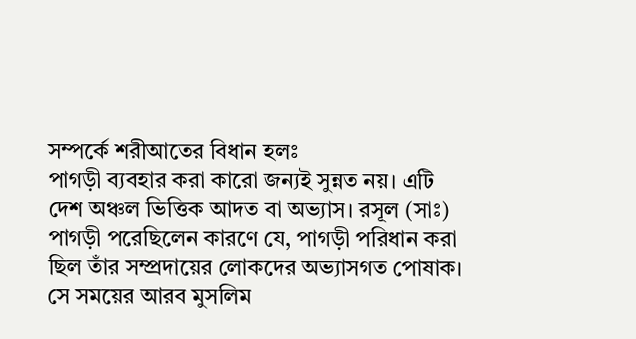সম্পর্কে শরীআতের বিধান হলঃ
পাগড়ী ব্যবহার করা কারো জন্যই সুন্নত নয়। এটি দেশ অঞ্চল ভিত্তিক আদত বা অভ্যাস। রসূল (সাঃ) পাগড়ী পরেছিলেন কারণে যে, পাগড়ী পরিধান করা ছিল তাঁর সম্প্রদায়ের লোকদের অভ্যাসগত পোষাক। সে সময়ের আরব মুসলিম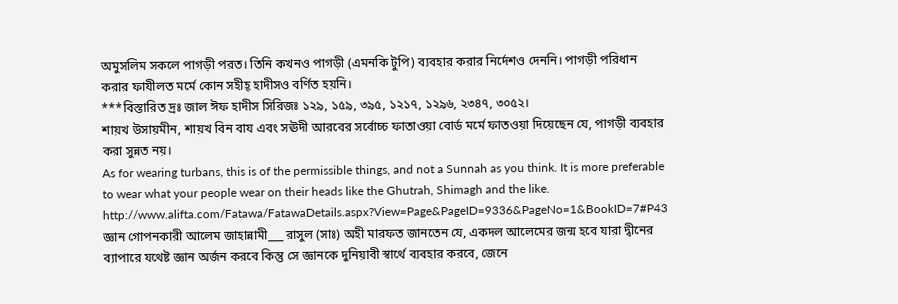অমুসলিম সকলে পাগড়ী পরত। তিনি কখনও পাগড়ী (এমনকি টুপি) ব্যবহার করার নির্দেশও দেননি। পাগড়ী পরিধান করার ফাযীলত মর্মে কোন সহীহ্ হাদীসও বর্ণিত হয়নি।
***বিস্তারিত দ্রঃ জাল ঈফ হাদীস সিরিজঃ ১২৯, ১৫৯, ৩৯৫, ১২১৭, ১২৯৬, ২৩৪৭, ৩০৫২।
শায়খ উসায়মীন, শায়খ বিন বায এবং সঊদী আরবের সর্বোচ্চ ফাতাওয়া বোর্ড মর্মে ফাতওয়া দিয়েছেন যে, পাগড়ী ব্যবহার করা সুন্নত নয়।
As for wearing turbans, this is of the permissible things, and not a Sunnah as you think. It is more preferable to wear what your people wear on their heads like the Ghutrah, Shimagh and the like.
http://www.alifta.com/Fatawa/FatawaDetails.aspx?View=Page&PageID=9336&PageNo=1&BookID=7#P43
জ্ঞান গোপনকারী আলেম জাহান্নামী___ রাসুল (সাঃ) অহী মারফত জানতেন যে, একদল আলেমের জন্ম হবে যারা দ্বীনের ব্যাপারে যথেষ্ট জ্ঞান অর্জন করবে কিন্তু সে জ্ঞানকে দুনিয়াবী স্বার্থে ব্যবহার করবে, জেনে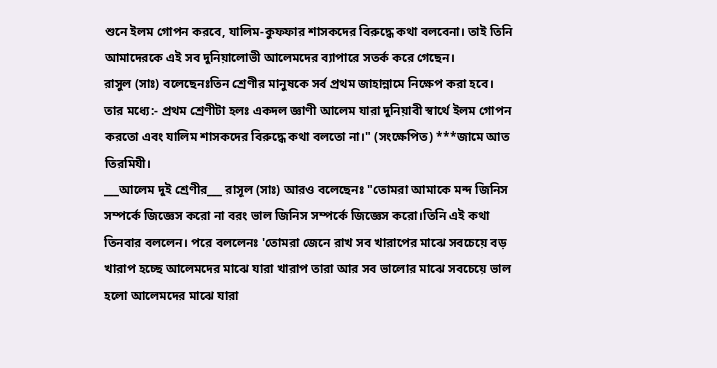শুনে ইলম গোপন করবে, যালিম-কুফফার শাসকদের বিরুদ্ধে কথা বলবেনা। তাই তিনি আমাদেরকে এই সব দুনিয়ালোভী আলেমদের ব্যাপারে সতর্ক করে গেছেন।
রাসুল (সাঃ) বলেছেনঃতিন শ্রেণীর মানুষকে সর্ব প্রথম জাহান্নামে নিক্ষেপ করা হবে। তার মধ্যে:- প্রথম শ্রেণীটা হলঃ একদল জ্ঞাণী আলেম যারা দুনিয়াবী স্বার্থে ইলম গোপন করতো এবং যালিম শাসকদের বিরুদ্ধে কথা বলতো না।" (সংক্ষেপিত) ***জামে আত তিরমিযী।
___আলেম দুই শ্রেণীর___ রাসূল (সাঃ) আরও বলেছেনঃ "তোমরা আমাকে মন্দ জিনিস সম্পর্কে জিজ্ঞেস করো না বরং ভাল জিনিস সম্পর্কে জিজ্ঞেস করো।তিনি এই কথা তিনবার বললেন। পরে বললেনঃ 'তোমরা জেনে রাখ সব খারাপের মাঝে সবচেয়ে বড় খারাপ হচ্ছে আলেমদের মাঝে যারা খারাপ তারা আর সব ভালোর মাঝে সবচেয়ে ভাল হলো আলেমদের মাঝে যারা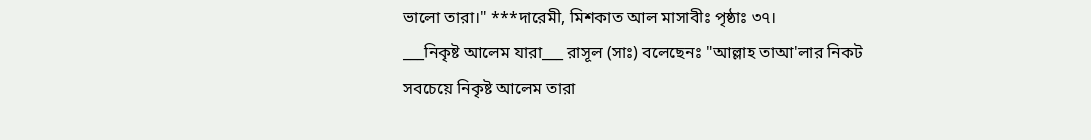ভালো তারা।" ***দারেমী, মিশকাত আল মাসাবীঃ পৃষ্ঠাঃ ৩৭।
___নিকৃষ্ট আলেম যারা___ রাসূল (সাঃ) বলেছেনঃ "আল্লাহ তাআ'লার নিকট সবচেয়ে নিকৃষ্ট আলেম তারা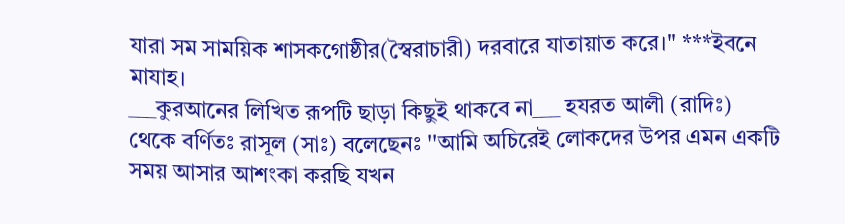যারা সম সাময়িক শাসকগোষ্ঠীর(স্বৈরাচারী) দরবারে যাতায়াত করে।" ***ইবনে মাযাহ।
___কুরআনের লিখিত রূপটি ছাড়া কিছুই থাকবে না___ হযরত আলী (রাদিঃ) থেকে বর্ণিতঃ রাসূল (সাঃ) বলেছেনঃ ''আমি অচিরেই লোকদের উপর এমন একটি সময় আসার আশংকা করছি যখন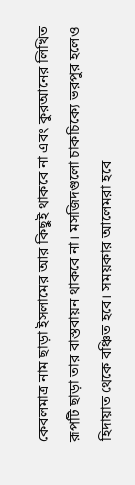কেবলমাত্র নাম ছাড়া ইসলামের আর কিছুই থাকবে না এবং কুরআনের লিখিত রূপটি ছাড়া তার বাস্তবায়ন থাকবে না। মসজিদগুলো চাকচিক্যে ভরপুর হলেও হিদায়াত থেকে বঞ্চিত হবে। সময়কার আলেমরা হবে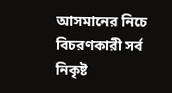আসমানের নিচে বিচরণকারী সর্ব নিকৃষ্ট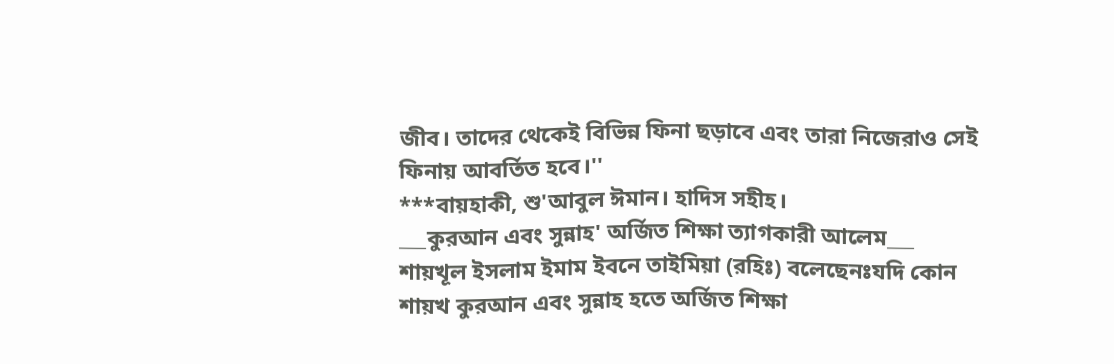জীব। তাদের থেকেই বিভিন্ন ফিনা ছড়াবে এবং তারা নিজেরাও সেই ফিনায় আবর্তিত হবে।''
***বায়হাকী, শু'আবুল ঈমান। হাদিস সহীহ।
___কুরআন এবং সুন্নাহ' অর্জিত শিক্ষা ত্যাগকারী আলেম___ শায়খূল ইসলাম ইমাম ইবনে তাইমিয়া (রহিঃ) বলেছেনঃযদি কোন শায়খ কুরআন এবং সুন্নাহ হতে অর্জিত শিক্ষা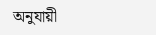অনুযায়ী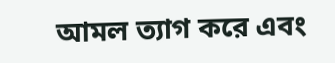আমল ত্যাগ করে এবং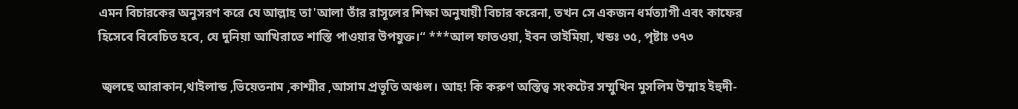এমন বিচারকের অনুসরণ করে যে আল্লাহ তা'আলা তাঁর রাসূলের শিক্ষা অনুযায়ী বিচার করেনা, তখন সে একজন ধর্মত্যাগী এবং কাফের হিসেবে বিবেচিত হবে, যে দুনিয়া আখিরাতে শাস্তি পাওয়ার উপযুক্ত।“ ***আল ফাতওয়া, ইবন তাইমিয়া, খন্ডঃ ৩৫, পৃষ্টাঃ ৩৭৩

 জ্বলছে আরাকান,থাইলান্ড ,ভিয়েতনাম ,কাশ্মীর ,আসাম প্রভূতি অঞ্চল। আহ! কি করুণ অস্তিত্ব সংকটের সম্মুখিন মুসলিম উম্মাহ ইহুদী-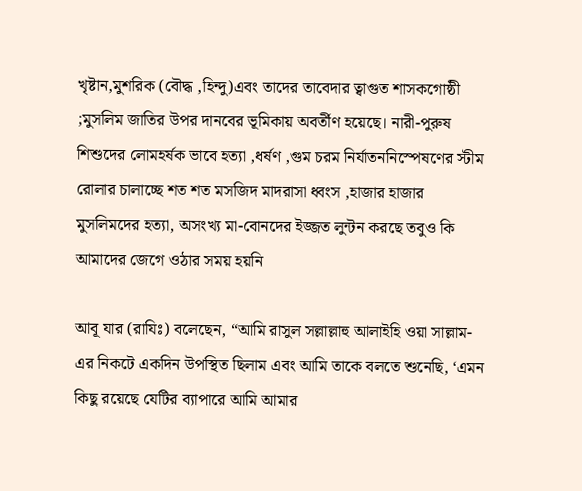খৃষ্টান,মুশরিক (বৌদ্ধ ,হিন্দু)এবং তাদের তাবেদার ত্বাগুত শাসকগোষ্ঠী ;মুসলিম জাতির উপর দানবের ভূমিকায় অবর্তীণ হয়েছে। নারী-পুরুষ শিশুদের লোমহর্ষক ভাবে হত্যা ,ধর্ষণ ,গুম চরম নির্যাতননিস্পেষণের স্টীম রোলার চালাচ্ছে শত শত মসজিদ মাদরাসা ধ্বংস ,হাজার হাজার মুসলিমদের হত্যা, অসংখ্য মা-বোনদের ইজ্জত লুন্টন করছে তবুও কি আমাদের জেগে ওঠার সময় হয়নি

আবূ যার (রাযিঃ) বলেছেন, “আমি রাসুল সল্লাল্লাহু আলাইহি ওয়া সাল্লাম-এর নিকটে একদিন উপস্থিত ছিলাম এবং আমি তাকে বলতে শুনেছি, ‘এমন কিছু রয়েছে যেটির ব্যাপারে আমি আমার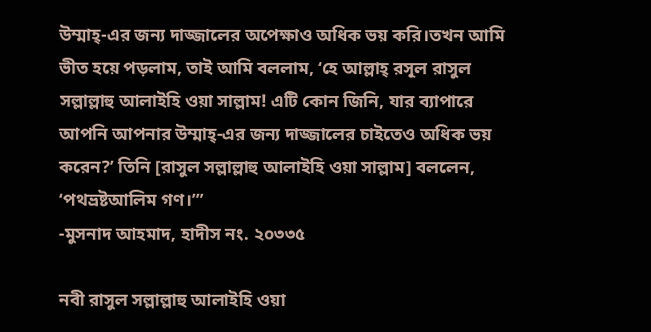উম্মাহ্‌-এর জন্য দাজ্জালের অপেক্ষাও অধিক ভয় করি।তখন আমি ভীত হয়ে পড়লাম, তাই আমি বললাম, ‘হে আল্লাহ্ রসূল রাসুল সল্লাল্লাহু আলাইহি ওয়া সাল্লাম! এটি কোন জিনি, যার ব্যাপারে আপনি আপনার উম্মাহ্‌-এর জন্য দাজ্জালের চাইতেও অধিক ভয় করেন?’ তিনি [রাসুল সল্লাল্লাহু আলাইহি ওয়া সাল্লাম] বললেন, ‘পথভ্রষ্টআলিম গণ।’”
-মুসনাদ আহমাদ, হাদীস নং. ২০৩৩৫

নবী রাসুল সল্লাল্লাহু আলাইহি ওয়া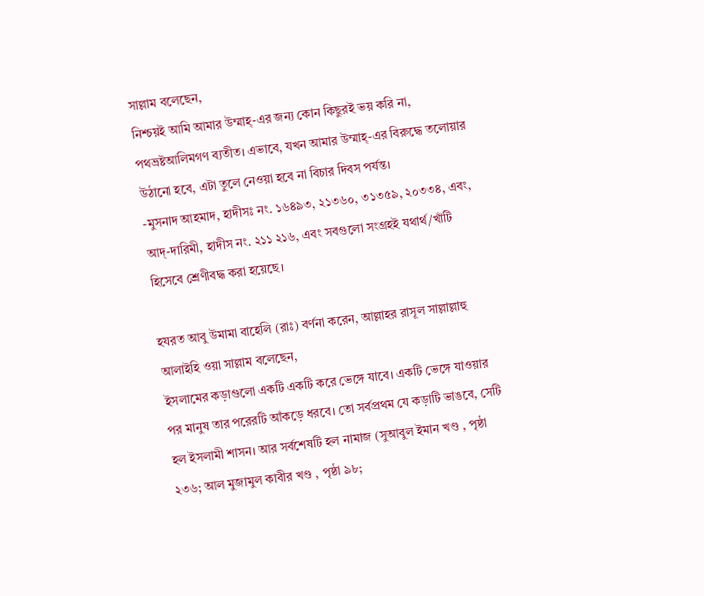সাল্লাম বলেছেন,
নিশ্চয়ই আমি আমার উম্মাহ্‌-এর জন্য কোন কিছুরই ভয় করি না, পথভ্রষ্টআলিমগণ ব্যতীত। এভাবে, যখন আমার উম্মাহ্‌-এর বিরুদ্ধে তলোয়ার উঠানো হবে, এটা তুলে নেওয়া হবে না বিচার দিবস পর্যন্ত।
-মুসনাদ আহমাদ, হাদীসঃ নং. ১৬৪৯৩, ২১৩৬০, ৩১৩৫৯, ২০৩৩৪, এবং, আদ্-দারিমী, হাদীস নং. ২১১ ২১৬, এবং সবগুলো সংগ্রহই যথার্থ/খাঁটি হিসেবে শ্রেণীবদ্ধ করা হয়েছে।

হযরত আবু উমামা বাহেলি (রাঃ) বর্ণনা করেন, আল্লাহর রাসূল সাল্লাল্লাহু আলাইহি ওয়া সাল্লাম বলেছেন,
ইসলামের কড়াগুলো একটি একটি করে ভেঙ্গে যাবে। একটি ভেঙ্গে যাওয়ার পর মানুষ তার পরেরটি আঁকড়ে ধরবে। তো সর্বপ্রথম যে কড়াটি ভাঙবে, সেটি হল ইসলামী শাসন। আর সর্বশেষটি হল নামাজ (সুআবুল ইমান খণ্ড , পৃষ্ঠা ২৩৬; আল মুজামুল কাবীর খণ্ড , পৃষ্ঠা ৯৮;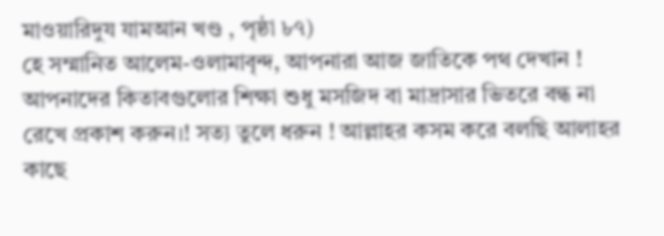মাওয়ারিদুয যামআন খণ্ড , পৃষ্ঠা ৮৭)
হে সম্মানিত আলেম-ওলামাবৃন্দ, আপনারা আজ জাতিকে পথ দেখান ! আপনাদের কিতাবগুলোর শিক্ষা শুধু মসজিদ বা মাদ্রাসার ভিতরে বন্ধ না রেখে প্রকাশ করুন।! সত্য তুলে ধরুন ! আল্লাহর কসম করে বলছি আলাহর কাছে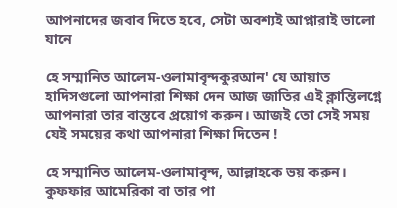আপনাদের জবাব দিতে হবে, সেটা অবশ্যই আপ্নারাই ভালো যানে

হে সম্মানিত আলেম-ওলামাবৃন্দকুরআন' যে আয়াত হাদিসগুলো আপনারা শিক্ষা দেন আজ জাতির এই ক্লান্তিলগ্নে আপনারা তার বাস্তবে প্রয়োগ করুন। আজই তো সেই সময় যেই সময়ের কথা আপনারা শিক্ষা দিতেন !

হে সম্মানিত আলেম-ওলামাবৃন্দ, আল্লাহকে ভয় করুন। কুফফার আমেরিকা বা তার পা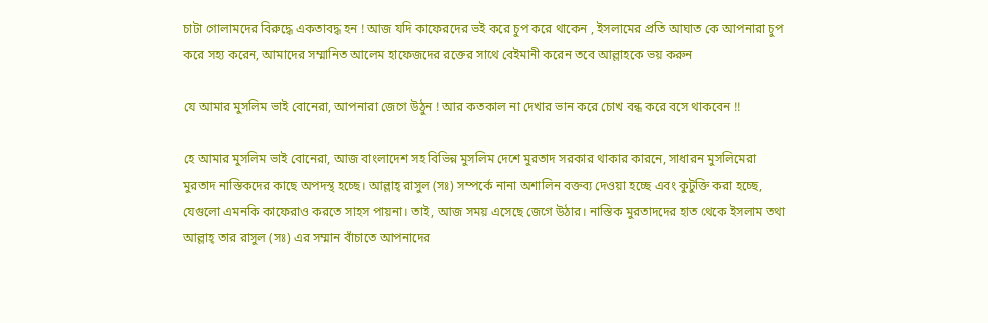চাটা গোলামদের বিরুদ্ধে একতাবদ্ধ হন ! আজ যদি কাফেরদের ভই করে চুপ করে থাকেন , ইসলামের প্রতি আঘাত কে আপনারা চুপ করে সহ্য করেন, আমাদের সম্মানিত আলেম হাফেজদের রক্তের সাথে বেইমানী করেন তবে আল্লাহকে ভয় করুন

যে আমার মুসলিম ভাই বোনেরা, আপনারা জেগে উঠুন ! আর কতকাল না দেখার ভান করে চোখ বন্ধ করে বসে থাকবেন !!

হে আমার মুসলিম ভাই বোনেরা, আজ বাংলাদেশ সহ বিভিন্ন মুসলিম দেশে মুরতাদ সরকার থাকার কারনে, সাধারন মুসলিমেরা মুরতাদ নাস্তিকদের কাছে অপদস্থ হচ্ছে। আল্লাহ্ রাসুল (সঃ) সম্পর্কে নানা অশালিন বক্তব্য দেওয়া হচ্ছে এবং কুটুক্তি করা হচ্ছে, যেগুলো এমনকি কাফেরাও করতে সাহস পায়না। তাই, আজ সময় এসেছে জেগে উঠার। নাস্তিক মুরতাদদের হাত থেকে ইসলাম তথা আল্লাহ্ তার রাসুল (সঃ) এর সম্মান বাঁচাতে আপনাদের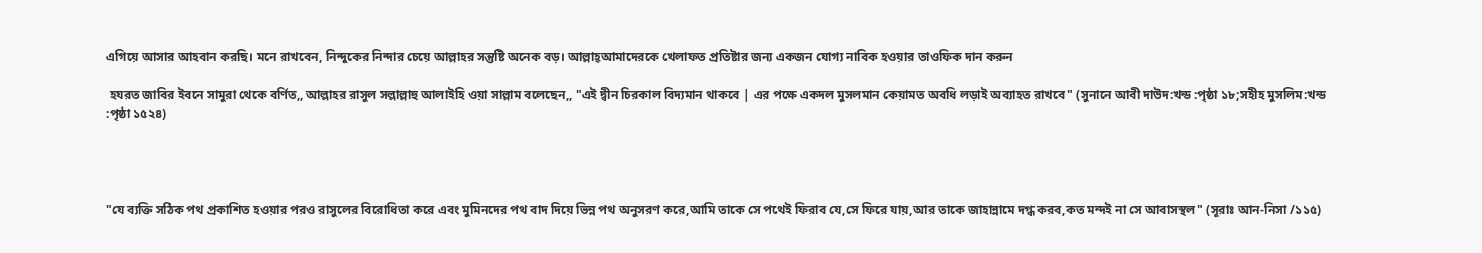এগিয়ে আসার আহবান করছি। মনে রাখবেন, নিন্দুকের নিন্দার চেয়ে আল্লাহর সন্তুষ্টি অনেক বড়। আল্লাহ্আমাদেরকে খেলাফত প্রতিষ্টার জন্য একজন যোগ্য নাবিক হওয়ার তাওফিক দান করুন

 হযরত জাবির ইবনে সামুরা থেকে বর্ণিত,, আল্লাহর রাসুল সল্লাল্লাহু আলাইহি ওয়া সাল্লাম বলেছেন,, "এই দ্বীন চিরকাল বিদ্যমান থাকবে | এর পক্ষে একদল মুসলমান কেয়ামত অবধি লড়াই অব্যাহত রাখবে" (সুনানে আবী দাউদ:খন্ড :পৃষ্ঠা ১৮;সহীহ মুসলিম:খন্ড :পৃষ্ঠা ১৫২৪)




"যে ব্যক্তি সঠিক পথ প্রকাশিত হওয়ার পরও রাসুলের বিরোধিতা করে এবং মুমিনদের পথ বাদ দিয়ে ভিন্ন পথ অনুসরণ করে,আমি তাকে সে পথেই ফিরাব যে,সে ফিরে যায়,আর তাকে জাহান্নামে দগ্ধ করব,কত মন্দই না সে আবাসস্থল" (সূরাঃ আন-নিসা /১১৫)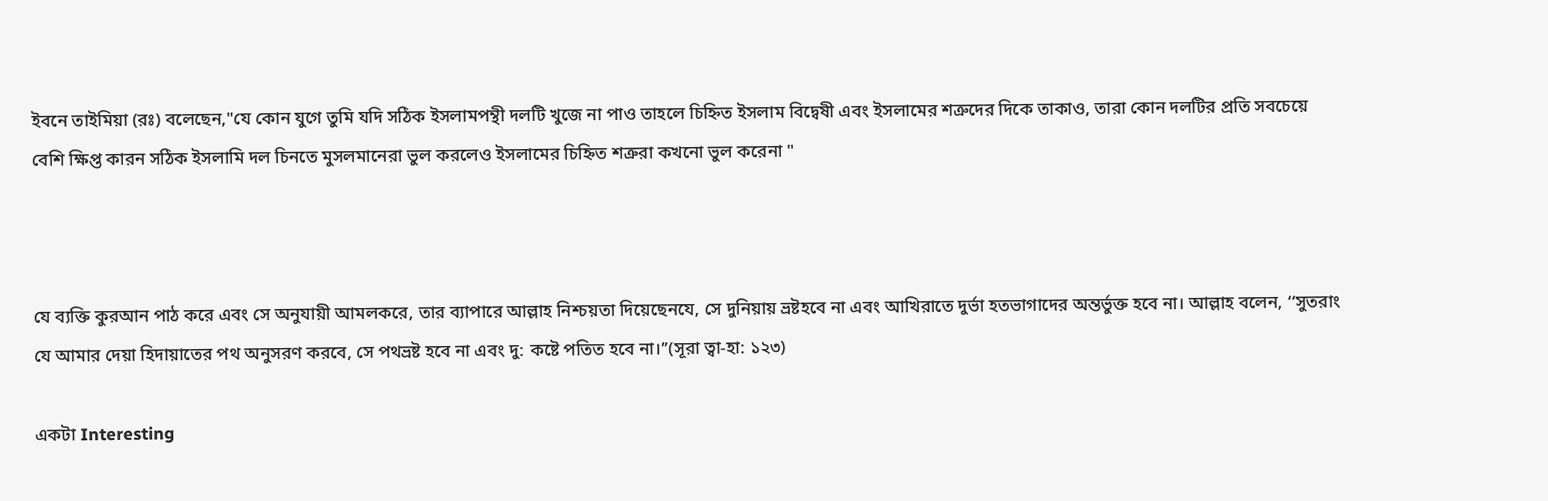ইবনে তাইমিয়া (রঃ) বলেছেন,"যে কোন যুগে তুমি যদি সঠিক ইসলামপন্থী দলটি খুজে না পাও তাহলে চিহ্নিত ইসলাম বিদ্বেষী এবং ইসলামের শত্রুদের দিকে তাকাও, তারা কোন দলটির প্রতি সবচেয়ে বেশি ক্ষিপ্ত কারন সঠিক ইসলামি দল চিনতে মুসলমানেরা ভুল করলেও ইসলামের চিহ্নিত শত্রুরা কখনো ভুল করেনা "



যে ব্যক্তি কুরআন পাঠ করে এবং সে অনুযায়ী আমলকরে, তার ব্যাপারে আল্লাহ নিশ্চয়তা দিয়েছেনযে, সে দুনিয়ায় ভ্রষ্টহবে না এবং আখিরাতে দুর্ভা হতভাগাদের অন্তর্ভুক্ত হবে না। আল্লাহ বলেন, ‘‘সুতরাং যে আমার দেয়া হিদায়াতের পথ অনুসরণ করবে, সে পথভ্রষ্ট হবে না এবং দু: কষ্টে পতিত হবে না।’’(সূরা ত্বা-হা: ১২৩)

একটা Interesting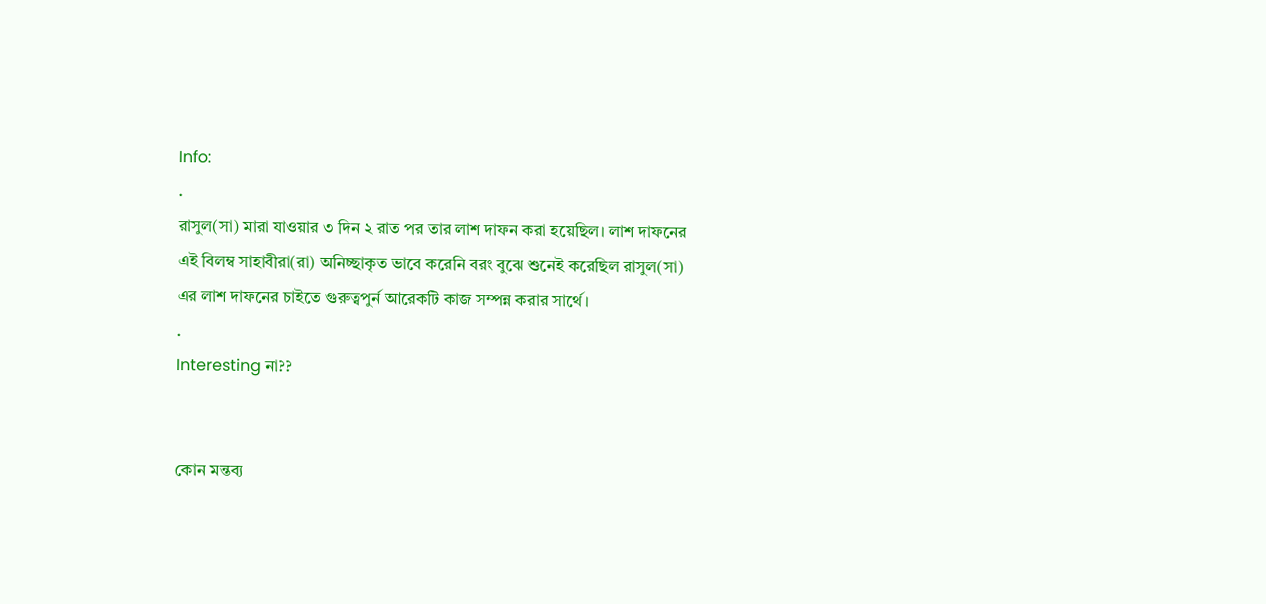Info:
.
রাসুল(সা) মারা যাওয়ার ৩ দিন ২ রাত পর তার লাশ দাফন করা হয়েছিল। লাশ দাফনের এই বিলম্ব সাহাবীরা(রা) অনিচ্ছাকৃত ভাবে করেনি বরং বুঝে শুনেই করেছিল রাসুল(সা) এর লাশ দাফনের চাইতে গুরুত্বপুর্ন আরেকটি কাজ সম্পন্ন করার সার্থে।
.
Interesting না??


কোন মন্তব্য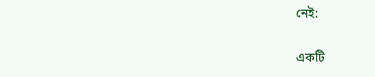নেই:

একটি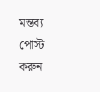মন্তব্য পোস্ট করুন